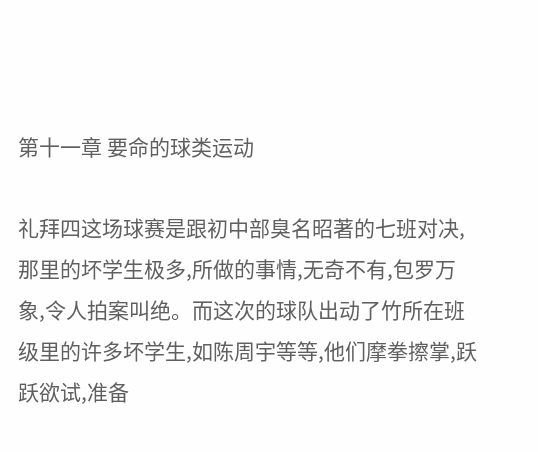第十一章 要命的球类运动

礼拜四这场球赛是跟初中部臭名昭著的七班对决,那里的坏学生极多,所做的事情,无奇不有,包罗万象,令人拍案叫绝。而这次的球队出动了竹所在班级里的许多坏学生,如陈周宇等等,他们摩拳擦掌,跃跃欲试,准备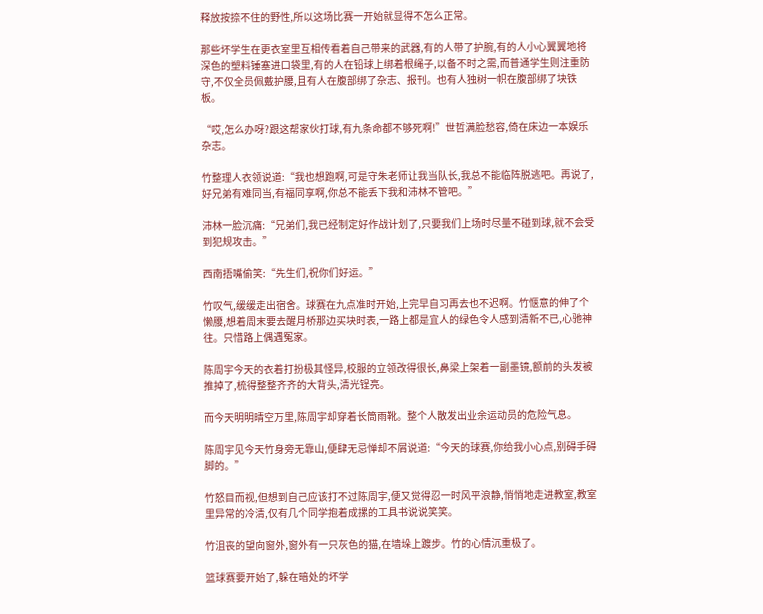释放按捺不住的野性,所以这场比赛一开始就显得不怎么正常。

那些坏学生在更衣室里互相传看着自己带来的武器,有的人带了护腕,有的人小心翼翼地将深色的塑料锤塞进口袋里,有的人在铅球上绑着根绳子,以备不时之需,而普通学生则注重防守,不仅全员佩戴护腰,且有人在腹部绑了杂志、报刊。也有人独树一帜在腹部绑了块铁板。

“哎,怎么办呀?跟这帮家伙打球,有九条命都不够死啊!”世哲满脸愁容,倚在床边一本娱乐杂志。

竹整理人衣领说道:“我也想跑啊,可是守朱老师让我当队长,我总不能临阵脱逃吧。再说了,好兄弟有难同当,有福同享啊,你总不能丢下我和沛林不管吧。”

沛林一脸沉痛:“兄弟们,我已经制定好作战计划了,只要我们上场时尽量不碰到球,就不会受到犯规攻击。”

西南捂嘴偷笑:“先生们,祝你们好运。”

竹叹气,缓缓走出宿舍。球赛在九点准时开始,上完早自习再去也不迟啊。竹惬意的伸了个懒腰,想着周末要去醒月桥那边买块时表,一路上都是宜人的绿色令人感到清新不已,心驰神往。只惜路上偶遇冤家。

陈周宇今天的衣着打扮极其怪异,校服的立领改得很长,鼻梁上架着一副墨镜,额前的头发被推掉了,梳得整整齐齐的大背头,清光锃亮。

而今天明明晴空万里,陈周宇却穿着长筒雨靴。整个人散发出业余运动员的危险气息。

陈周宇见今天竹身旁无靠山,便肆无忌惮却不屑说道:“今天的球赛,你给我小心点,别碍手碍脚的。”

竹怒目而视,但想到自己应该打不过陈周宇,便又觉得忍一时风平浪静,悄悄地走进教室,教室里异常的冷清,仅有几个同学抱着成摞的工具书说说笑笑。

竹沮丧的望向窗外,窗外有一只灰色的猫,在墙垛上踱步。竹的心情沉重极了。

篮球赛要开始了,躲在暗处的坏学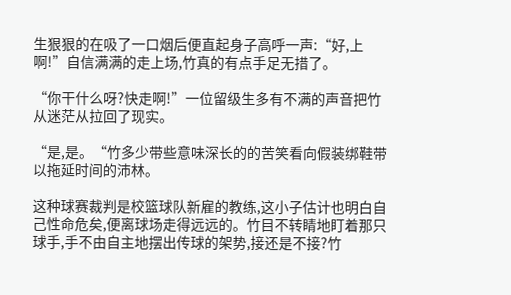生狠狠的在吸了一口烟后便直起身子高呼一声:“好,上啊!”自信满满的走上场,竹真的有点手足无措了。

“你干什么呀?快走啊!”一位留级生多有不满的声音把竹从迷茫从拉回了现实。

“是,是。“竹多少带些意味深长的的苦笑看向假装绑鞋带以拖延时间的沛林。

这种球赛裁判是校篮球队新雇的教练,这小子估计也明白自己性命危矣,便离球场走得远远的。竹目不转睛地盯着那只球手,手不由自主地摆出传球的架势,接还是不接?竹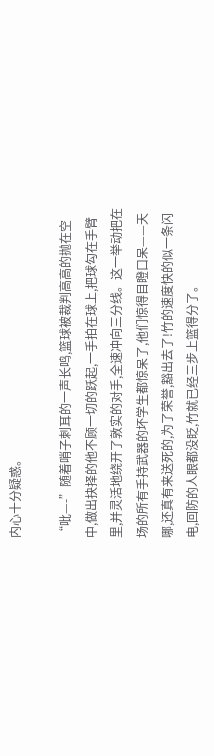内心十分疑惑。

“吡—-”随着哨子刺耳的一声长鸣,篮球被裁判高高的抛在空中,做出抉择的他不顾一切的跃起,一手拍在球上,把球勾在手臂里,并灵活地绕开了敦实的对手,全速冲向三分线。这一举动把在场的所有手持武器的坏学生都惊呆了,他们惊得目瞪口呆——天哪,还真有来送死的,为了荣誉,豁出去了!竹的速度快的似一条闪电,回防的人眼都没眨,竹就已经三步上篮得分了。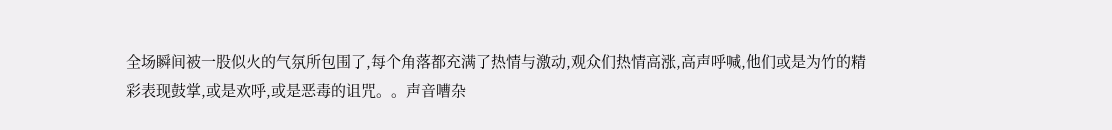全场瞬间被一股似火的气氛所包围了,每个角落都充满了热情与激动,观众们热情高涨,高声呼喊,他们或是为竹的精彩表现鼓掌,或是欢呼,或是恶毒的诅咒。。声音嘈杂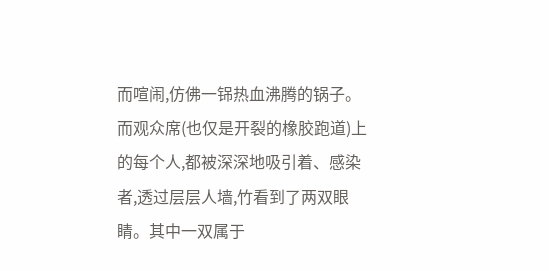而喧闹,仿佛一铞热血沸腾的锅子。而观众席(也仅是开裂的橡胶跑道)上的每个人,都被深深地吸引着、感染者,透过层层人墙,竹看到了两双眼睛。其中一双属于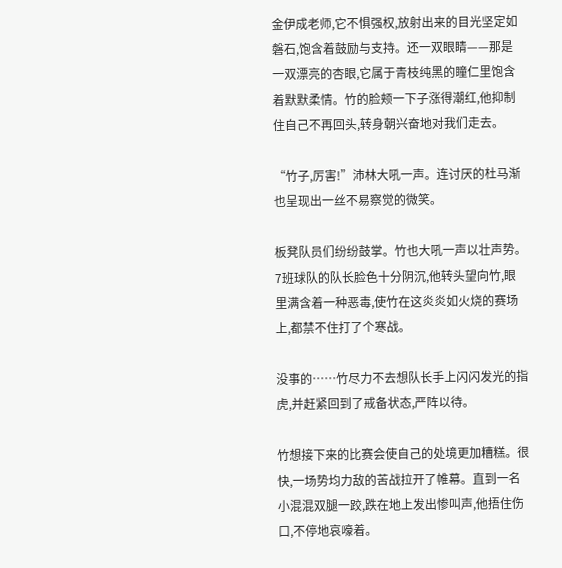金伊成老师,它不惧强权,放射出来的目光坚定如磐石,饱含着鼓励与支持。还一双眼睛——那是一双漂亮的杏眼,它属于青枝纯黑的瞳仁里饱含着默默柔情。竹的脸颊一下子涨得潮红,他抑制住自己不再回头,转身朝兴奋地对我们走去。

“竹子,厉害!”沛林大吼一声。连讨厌的杜马渐也呈现出一丝不易察觉的微笑。

板凳队员们纷纷鼓掌。竹也大吼一声以壮声势。7班球队的队长脸色十分阴沉,他转头望向竹,眼里满含着一种恶毒,使竹在这炎炎如火烧的赛场上,都禁不住打了个寒战。

没事的……竹尽力不去想队长手上闪闪发光的指虎,并赶紧回到了戒备状态,严阵以待。

竹想接下来的比赛会使自己的处境更加糟糕。很快,一场势均力敌的苦战拉开了帷幕。直到一名小混混双腿一跤,跌在地上发出惨叫声,他捂住伤口,不停地哀嚎着。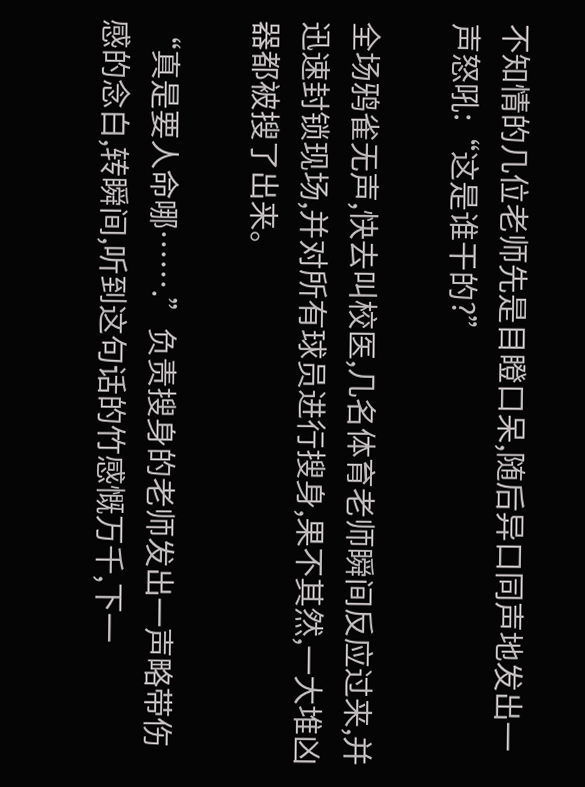不知情的几位老师先是目瞪口呆,随后异口同声地发出一声怒吼:“这是谁干的?”

全场鸦雀无声,快去叫校医,几名体育老师瞬间反应过来,并迅速封锁现场,并对所有球员进行搜身,果不其然,一大堆凶器都被搜了出来。

“真是要人命哪…….”负责搜身的老师发出一声略带伤感的念白,转瞬间,听到这句话的竹感慨万千,下一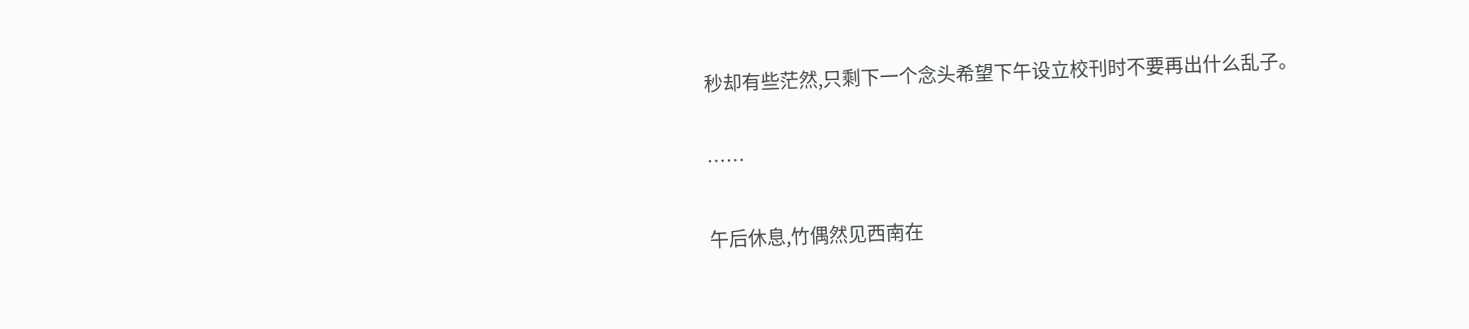秒却有些茫然,只剩下一个念头希望下午设立校刊时不要再出什么乱子。

……

午后休息,竹偶然见西南在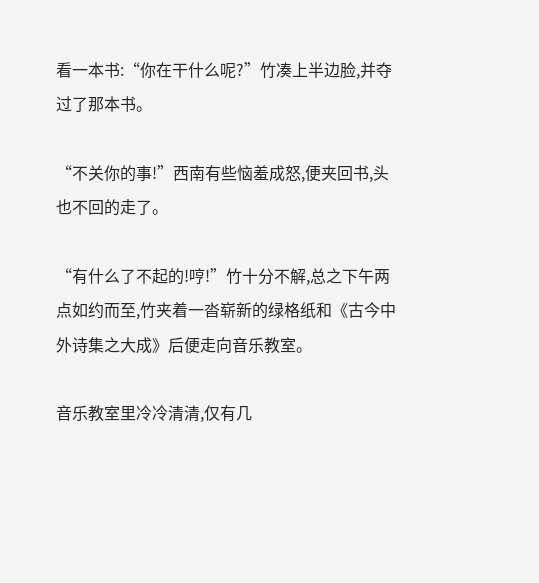看一本书:“你在干什么呢?”竹凑上半边脸,并夺过了那本书。

“不关你的事!”西南有些恼羞成怒,便夹回书,头也不回的走了。

“有什么了不起的!哼!”竹十分不解,总之下午两点如约而至,竹夹着一沓崭新的绿格纸和《古今中外诗集之大成》后便走向音乐教室。

音乐教室里冷冷清清,仅有几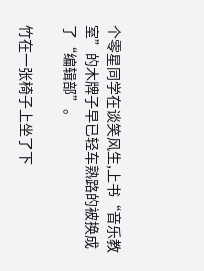个零星同学在谈笑风生,上书“音乐教室”的木牌子早已轻车熟路的被换成了“编辑部”。

竹在一张椅子上坐了下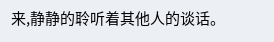来,静静的聆听着其他人的谈话。